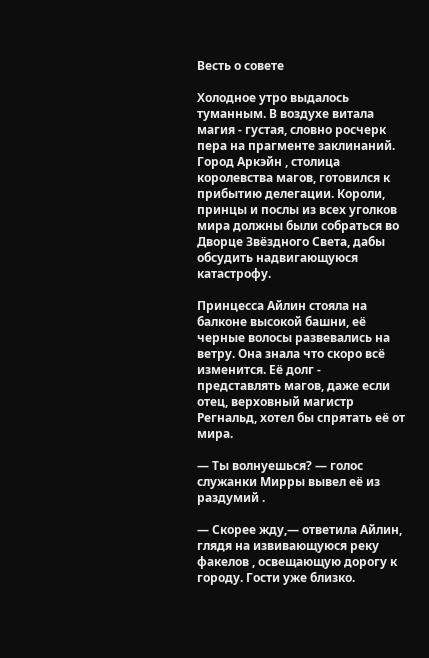Весть о совете

Холодное утро выдалось туманным. В воздухе витала магия - густая, словно росчерк пера на прагменте заклинаний. Город Аркэйн , столица королевства магов, готовился к прибытию делегации. Короли, принцы и послы из всех уголков мира должны были собраться во Дворце Звёздного Света, дабы обсудить надвигающуюся катастрофу.

Принцесса Айлин стояла на балконе высокой башни, её черные волосы развевались на ветру. Она знала что скоро всё изменится. Её долг - представлять магов, даже если отец, верховный магистр Регнальд, хотел бы спрятать её от мира.

— Ты волнуешься? — голос служанки Мирры вывел её из раздумий .

— Скорее жду,— ответила Айлин, глядя на извивающуюся реку факелов , освещающую дорогу к городу. Гости уже близко.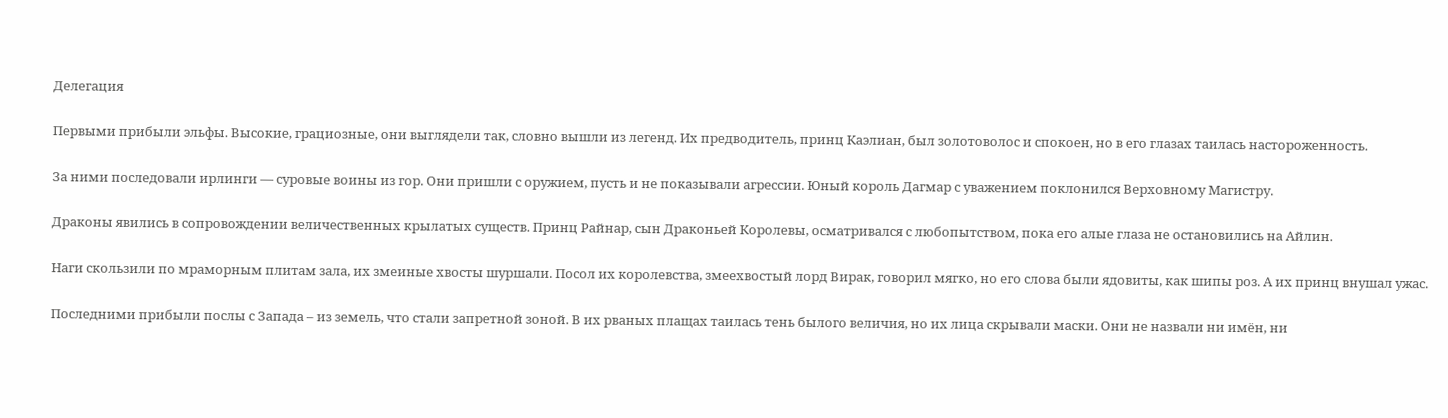Делегация

Первыми прибыли эльфы. Высокие, грациозные, они выглядели так, словно вышли из легенд. Их предводитель, принц Каэлиан, был золотоволос и спокоен, но в его глазах таилась настороженность.

За ними последовали ирлинги — суровые воины из гор. Они пришли с оружием, пусть и не показывали агрессии. Юный король Дагмар с уважением поклонился Верховному Магистру.

Драконы явились в сопровождении величественных крылатых существ. Принц Райнар, сын Драконьей Королевы, осматривался с любопытством, пока его алые глаза не остановились на Айлин.

Наги скользили по мраморным плитам зала, их змеиные хвосты шуршали. Посол их королевства, змеехвостый лорд Вирак, говорил мягко, но его слова были ядовиты, как шипы роз. А их принц внушал ужас.

Последними прибыли послы с Запада – из земель, что стали запретной зоной. В их рваных плащах таилась тень былого величия, но их лица скрывали маски. Они не назвали ни имён, ни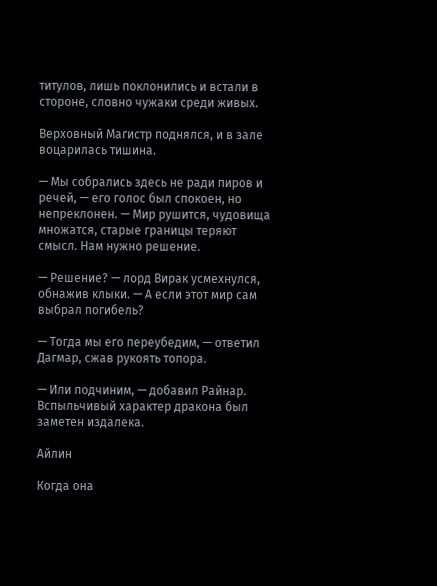титулов, лишь поклонились и встали в стороне, словно чужаки среди живых.

Верховный Магистр поднялся, и в зале воцарилась тишина.

— Мы собрались здесь не ради пиров и речей, — его голос был спокоен, но непреклонен. — Мир рушится, чудовища множатся, старые границы теряют смысл. Нам нужно решение.

— Решение? — лорд Вирак усмехнулся, обнажив клыки. — А если этот мир сам выбрал погибель?

— Тогда мы его переубедим, — ответил Дагмар, сжав рукоять топора.

— Или подчиним, — добавил Райнар. Вспыльчивый характер дракона был заметен издалека.

Айлин

Когда она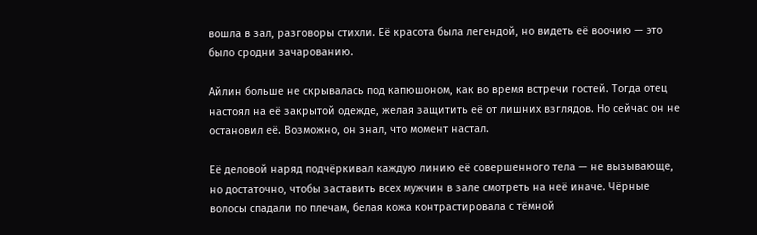вошла в зал, разговоры стихли. Её красота была легендой, но видеть её воочию — это было сродни зачарованию.

Айлин больше не скрывалась под капюшоном, как во время встречи гостей. Тогда отец настоял на её закрытой одежде, желая защитить её от лишних взглядов. Но сейчас он не остановил её. Возможно, он знал, что момент настал.

Её деловой наряд подчёркивал каждую линию её совершенного тела — не вызывающе, но достаточно, чтобы заставить всех мужчин в зале смотреть на неё иначе. Чёрные волосы спадали по плечам, белая кожа контрастировала с тёмной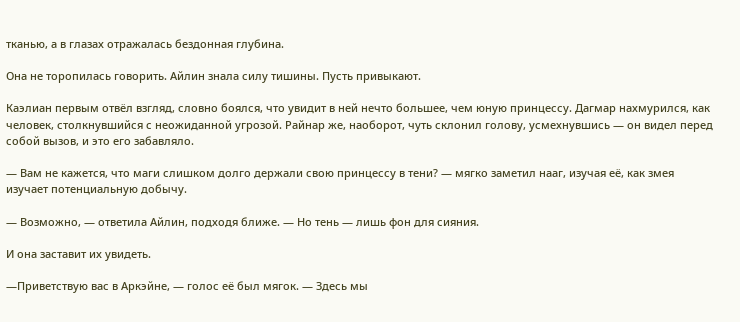тканью, а в глазах отражалась бездонная глубина.

Она не торопилась говорить. Айлин знала силу тишины. Пусть привыкают.

Каэлиан первым отвёл взгляд, словно боялся, что увидит в ней нечто большее, чем юную принцессу. Дагмар нахмурился, как человек, столкнувшийся с неожиданной угрозой. Райнар же, наоборот, чуть склонил голову, усмехнувшись — он видел перед собой вызов, и это его забавляло.

— Вам не кажется, что маги слишком долго держали свою принцессу в тени? — мягко заметил нааг, изучая её, как змея изучает потенциальную добычу.

— Возможно, — ответила Айлин, подходя ближе. — Но тень — лишь фон для сияния.

И она заставит их увидеть.

—Приветствую вас в Аркэйне, — голос её был мягок. — Здесь мы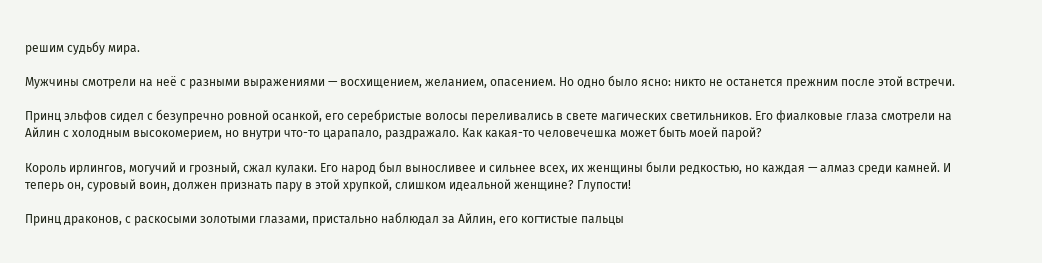решим судьбу мира.

Мужчины смотрели на неё с разными выражениями — восхищением, желанием, опасением. Но одно было ясно: никто не останется прежним после этой встречи.

Принц эльфов сидел с безупречно ровной осанкой, его серебристые волосы переливались в свете магических светильников. Его фиалковые глаза смотрели на Айлин с холодным высокомерием, но внутри что-то царапало, раздражало. Как какая-то человечешка может быть моей парой?

Король ирлингов, могучий и грозный, сжал кулаки. Его народ был выносливее и сильнее всех, их женщины были редкостью, но каждая — алмаз среди камней. И теперь он, суровый воин, должен признать пару в этой хрупкой, слишком идеальной женщине? Глупости!

Принц драконов, с раскосыми золотыми глазами, пристально наблюдал за Айлин, его когтистые пальцы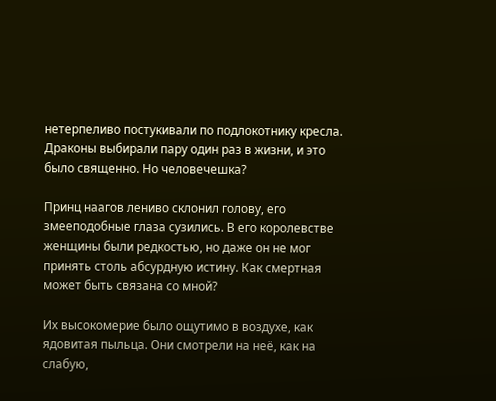нетерпеливо постукивали по подлокотнику кресла. Драконы выбирали пару один раз в жизни, и это было священно. Но человечешка?

Принц наагов лениво склонил голову, его змееподобные глаза сузились. В его королевстве женщины были редкостью, но даже он не мог принять столь абсурдную истину. Как смертная может быть связана со мной?

Их высокомерие было ощутимо в воздухе, как ядовитая пыльца. Они смотрели на неё, как на слабую,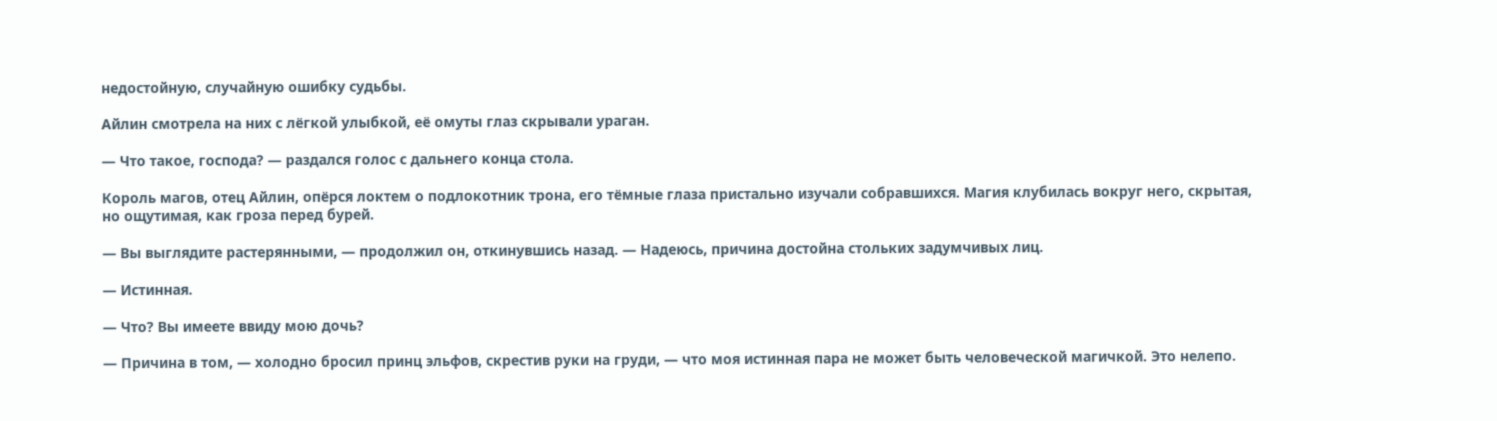недостойную, случайную ошибку судьбы.

Айлин смотрела на них с лёгкой улыбкой, её омуты глаз скрывали ураган.

— Что такое, господа? — раздался голос с дальнего конца стола.

Король магов, отец Айлин, опёрся локтем о подлокотник трона, его тёмные глаза пристально изучали собравшихся. Магия клубилась вокруг него, скрытая, но ощутимая, как гроза перед бурей.

— Вы выглядите растерянными, — продолжил он, откинувшись назад. — Надеюсь, причина достойна стольких задумчивых лиц.

— Истинная.

— Что? Вы имеете ввиду мою дочь?

— Причина в том, — холодно бросил принц эльфов, скрестив руки на груди, — что моя истинная пара не может быть человеческой магичкой. Это нелепо.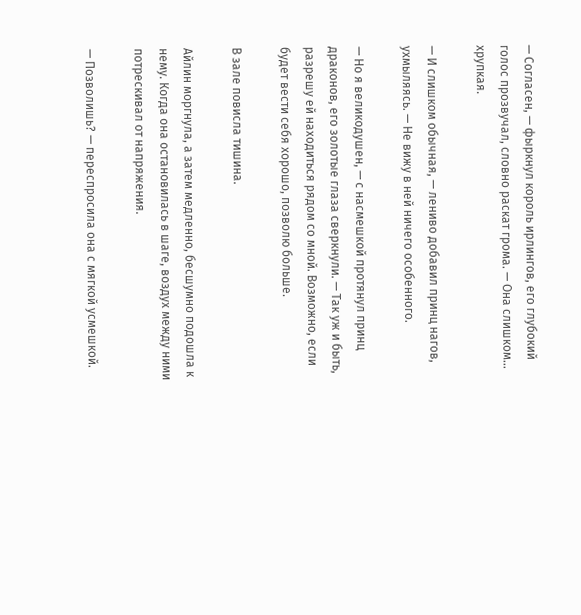— Согласен, — фыркнул король ирлингов, его глубокий голос прозвучал, словно раскат грома. — Она слишком… хрупкая.

— И слишком обычная, — лениво добавил принц нагов, ухмыляясь. — Не вижу в ней ничего особенного.

— Но я великодушен, — с насмешкой протянул принц драконов, его золотые глаза сверкнули. — Так уж и быть, разрешу ей находиться рядом со мной. Возможно, если будет вести себя хорошо, позволю больше.

В зале повисла тишина.

Айлин моргнула, а затем медленно, бесшумно подошла к нему. Когда она остановилась в шаге, воздух между ними потрескивал от напряжения.

— Позволишь? — переспросила она с мягкой усмешкой.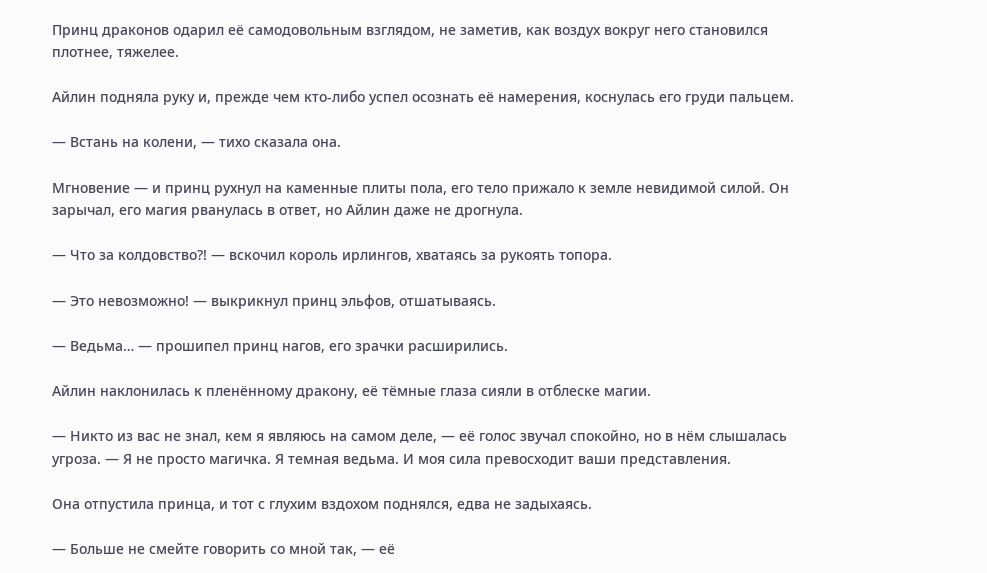Принц драконов одарил её самодовольным взглядом, не заметив, как воздух вокруг него становился плотнее, тяжелее.

Айлин подняла руку и, прежде чем кто-либо успел осознать её намерения, коснулась его груди пальцем.

— Встань на колени, — тихо сказала она.

Мгновение — и принц рухнул на каменные плиты пола, его тело прижало к земле невидимой силой. Он зарычал, его магия рванулась в ответ, но Айлин даже не дрогнула.

— Что за колдовство?! — вскочил король ирлингов, хватаясь за рукоять топора.

— Это невозможно! — выкрикнул принц эльфов, отшатываясь.

— Ведьма… — прошипел принц нагов, его зрачки расширились.

Айлин наклонилась к пленённому дракону, её тёмные глаза сияли в отблеске магии.

— Никто из вас не знал, кем я являюсь на самом деле, — её голос звучал спокойно, но в нём слышалась угроза. — Я не просто магичка. Я темная ведьма. И моя сила превосходит ваши представления.

Она отпустила принца, и тот с глухим вздохом поднялся, едва не задыхаясь.

— Больше не смейте говорить со мной так, — её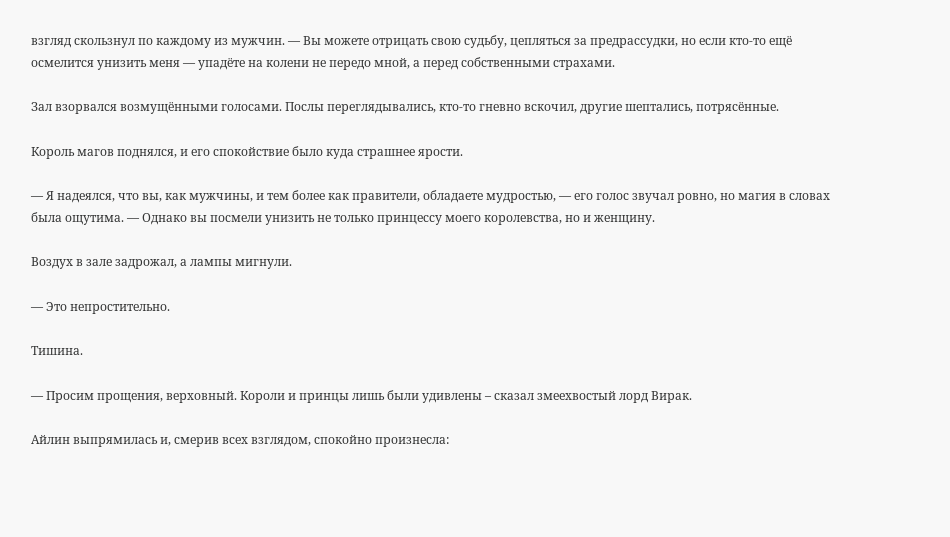взгляд скользнул по каждому из мужчин. — Вы можете отрицать свою судьбу, цепляться за предрассудки, но если кто-то ещё осмелится унизить меня — упадёте на колени не передо мной, а перед собственными страхами.

Зал взорвался возмущёнными голосами. Послы переглядывались, кто-то гневно вскочил, другие шептались, потрясённые.

Король магов поднялся, и его спокойствие было куда страшнее ярости.

— Я надеялся, что вы, как мужчины, и тем более как правители, обладаете мудростью, — его голос звучал ровно, но магия в словах была ощутима. — Однако вы посмели унизить не только принцессу моего королевства, но и женщину.

Воздух в зале задрожал, а лампы мигнули.

— Это непростительно.

Тишина.

— Просим прощения, верховный. Короли и принцы лишь были удивлены – сказал змеехвостый лорд Вирак.

Айлин выпрямилась и, смерив всех взглядом, спокойно произнесла: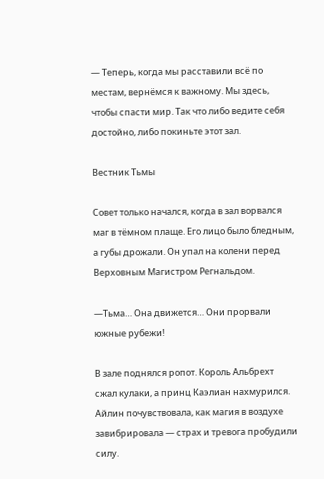— Теперь, когда мы расставили всё по местам, вернёмся к важному. Мы здесь, чтобы спасти мир. Так что либо ведите себя достойно, либо покиньте этот зал.

Вестник Тьмы

Совет только начался, когда в зал ворвался маг в тёмном плаще. Его лицо было бледным, а губы дрожали. Он упал на колени перед Верховным Магистром Регнальдом.

—Тьма… Она движется… Они прорвали южные рубежи!

В зале поднялся ропот. Король Альбрехт сжал кулаки, а принц Каэлиан нахмурился. Айлин почувствовала, как магия в воздухе завибрировала — страх и тревога пробудили силу.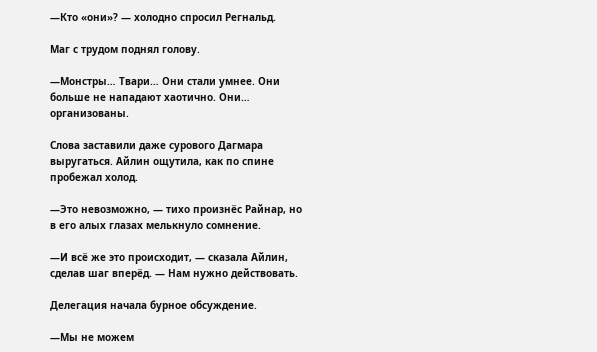—Кто «они»? — холодно спросил Регнальд.

Маг с трудом поднял голову.

—Монстры… Твари… Они стали умнее. Они больше не нападают хаотично. Они… организованы.

Слова заставили даже сурового Дагмара выругаться. Айлин ощутила, как по спине пробежал холод.

—Это невозможно, — тихо произнёс Райнар, но в его алых глазах мелькнуло сомнение.

—И всё же это происходит, — сказала Айлин, сделав шаг вперёд. — Нам нужно действовать.

Делегация начала бурное обсуждение.

—Мы не можем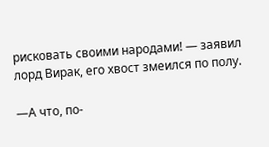рисковать своими народами! — заявил лорд Вирак, его хвост змеился по полу.

—А что, по-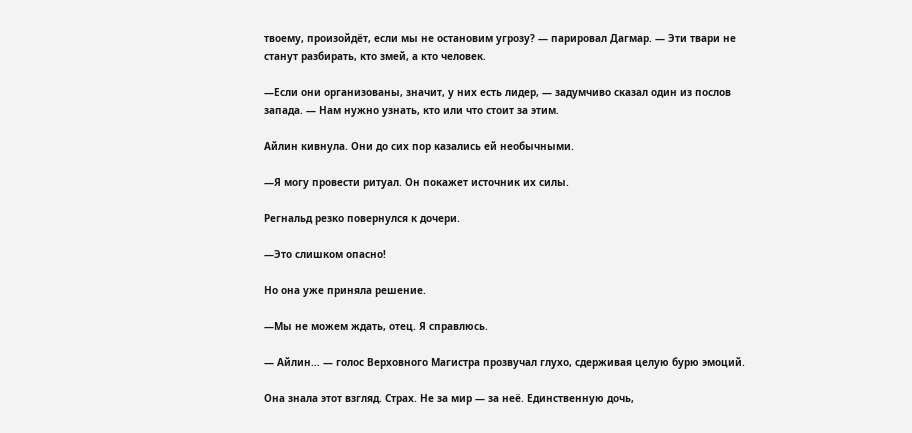твоему, произойдёт, если мы не остановим угрозу? — парировал Дагмар. — Эти твари не станут разбирать, кто змей, а кто человек.

—Если они организованы, значит, у них есть лидер, — задумчиво сказал один из послов запада. — Нам нужно узнать, кто или что стоит за этим.

Айлин кивнула. Они до сих пор казались ей необычными.

—Я могу провести ритуал. Он покажет источник их силы.

Регнальд резко повернулся к дочери.

—Это слишком опасно!

Но она уже приняла решение.

—Мы не можем ждать, отец. Я справлюсь.

— Айлин… — голос Верховного Магистра прозвучал глухо, сдерживая целую бурю эмоций.

Она знала этот взгляд. Страх. Не за мир — за неё. Единственную дочь,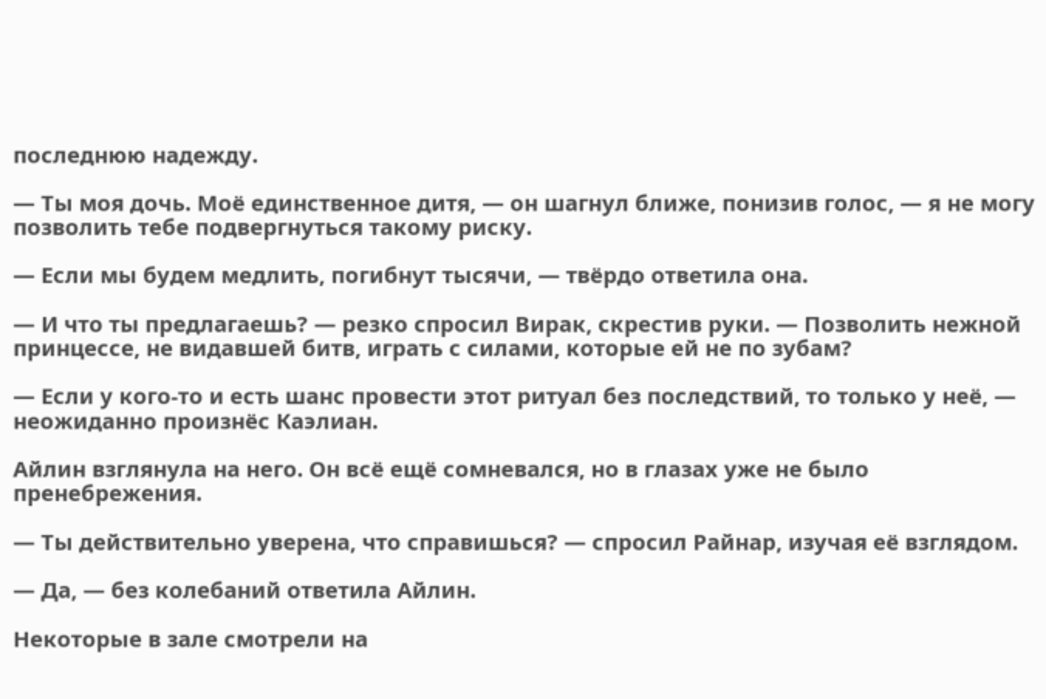последнюю надежду.

— Ты моя дочь. Моё единственное дитя, — он шагнул ближе, понизив голос, — я не могу позволить тебе подвергнуться такому риску.

— Если мы будем медлить, погибнут тысячи, — твёрдо ответила она.

— И что ты предлагаешь? — резко спросил Вирак, скрестив руки. — Позволить нежной принцессе, не видавшей битв, играть с силами, которые ей не по зубам?

— Если у кого-то и есть шанс провести этот ритуал без последствий, то только у неё, — неожиданно произнёс Каэлиан.

Айлин взглянула на него. Он всё ещё сомневался, но в глазах уже не было пренебрежения.

— Ты действительно уверена, что справишься? — спросил Райнар, изучая её взглядом.

— Да, — без колебаний ответила Айлин.

Некоторые в зале смотрели на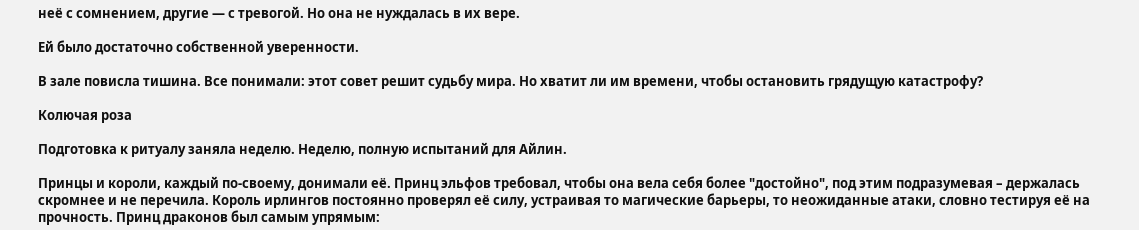неё с сомнением, другие — с тревогой. Но она не нуждалась в их вере.

Ей было достаточно собственной уверенности.

В зале повисла тишина. Все понимали: этот совет решит судьбу мира. Но хватит ли им времени, чтобы остановить грядущую катастрофу?

Колючая роза

Подготовка к ритуалу заняла неделю. Неделю, полную испытаний для Айлин.

Принцы и короли, каждый по-своему, донимали её. Принц эльфов требовал, чтобы она вела себя более "достойно", под этим подразумевая – держалась скромнее и не перечила. Король ирлингов постоянно проверял её силу, устраивая то магические барьеры, то неожиданные атаки, словно тестируя её на прочность. Принц драконов был самым упрямым: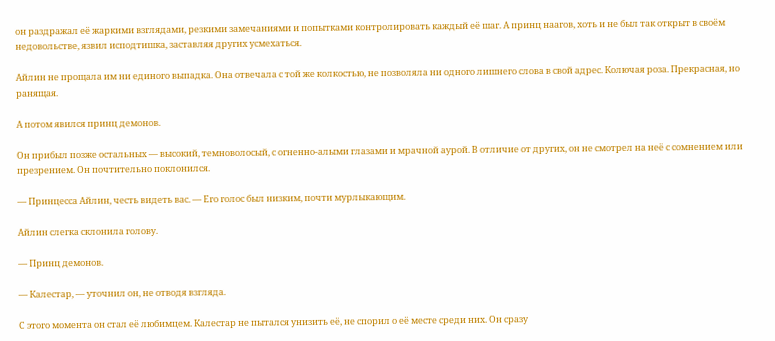он раздражал её жаркими взглядами, резкими замечаниями и попытками контролировать каждый её шаг. А принц наагов, хоть и не был так открыт в своём недовольстве, язвил исподтишка, заставляя других усмехаться.

Айлин не прощала им ни единого выпадка. Она отвечала с той же колкостью, не позволяла ни одного лишнего слова в свой адрес. Колючая роза. Прекрасная, но ранящая.

А потом явился принц демонов.

Он прибыл позже остальных — высокий, темноволосый, с огненно-алыми глазами и мрачной аурой. В отличие от других, он не смотрел на неё с сомнением или презрением. Он почтительно поклонился.

— Принцесса Айлин, честь видеть вас. — Его голос был низким, почти мурлыкающим.

Айлин слегка склонила голову.

— Принц демонов.

— Калестар, — уточнил он, не отводя взгляда.

С этого момента он стал её любимцем. Калестар не пытался унизить её, не спорил о её месте среди них. Он сразу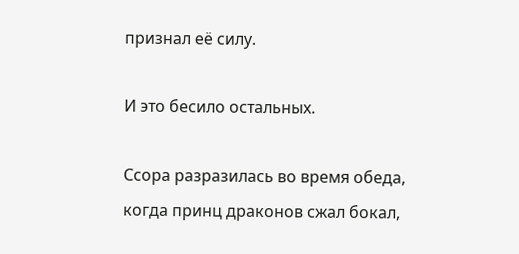признал её силу.

И это бесило остальных.

Ссора разразилась во время обеда, когда принц драконов сжал бокал,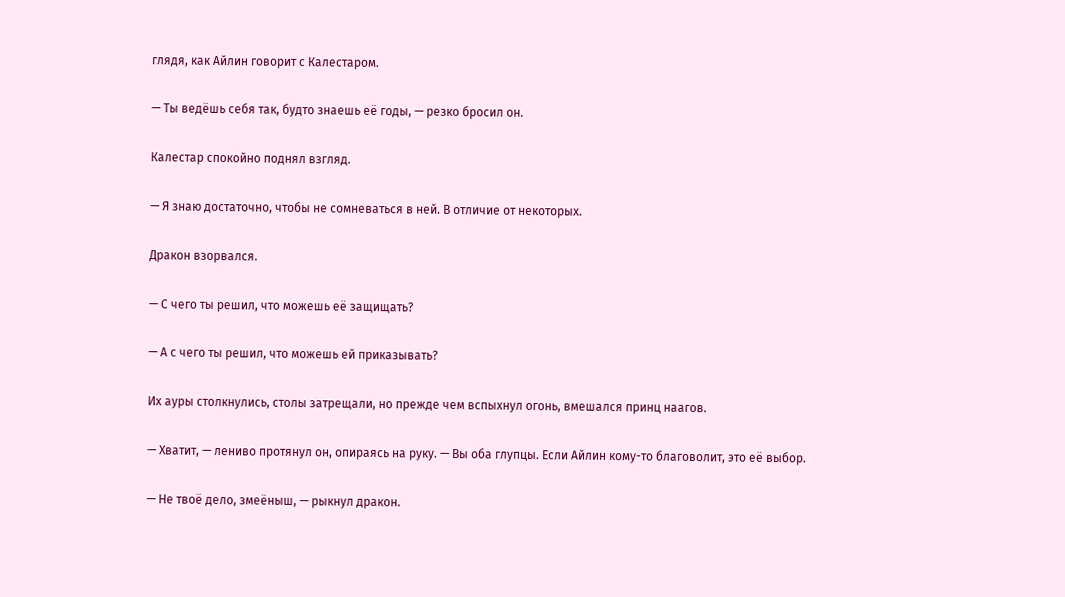глядя, как Айлин говорит с Калестаром.

— Ты ведёшь себя так, будто знаешь её годы, — резко бросил он.

Калестар спокойно поднял взгляд.

— Я знаю достаточно, чтобы не сомневаться в ней. В отличие от некоторых.

Дракон взорвался.

— С чего ты решил, что можешь её защищать?

— А с чего ты решил, что можешь ей приказывать?

Их ауры столкнулись, столы затрещали, но прежде чем вспыхнул огонь, вмешался принц наагов.

— Хватит, — лениво протянул он, опираясь на руку. — Вы оба глупцы. Если Айлин кому-то благоволит, это её выбор.

— Не твоё дело, змеёныш, — рыкнул дракон.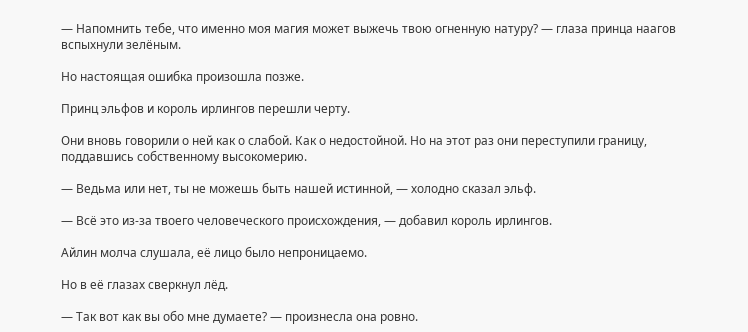— Напомнить тебе, что именно моя магия может выжечь твою огненную натуру? — глаза принца наагов вспыхнули зелёным.

Но настоящая ошибка произошла позже.

Принц эльфов и король ирлингов перешли черту.

Они вновь говорили о ней как о слабой. Как о недостойной. Но на этот раз они переступили границу, поддавшись собственному высокомерию.

— Ведьма или нет, ты не можешь быть нашей истинной, — холодно сказал эльф.

— Всё это из-за твоего человеческого происхождения, — добавил король ирлингов.

Айлин молча слушала, её лицо было непроницаемо.

Но в её глазах сверкнул лёд.

— Так вот как вы обо мне думаете? — произнесла она ровно.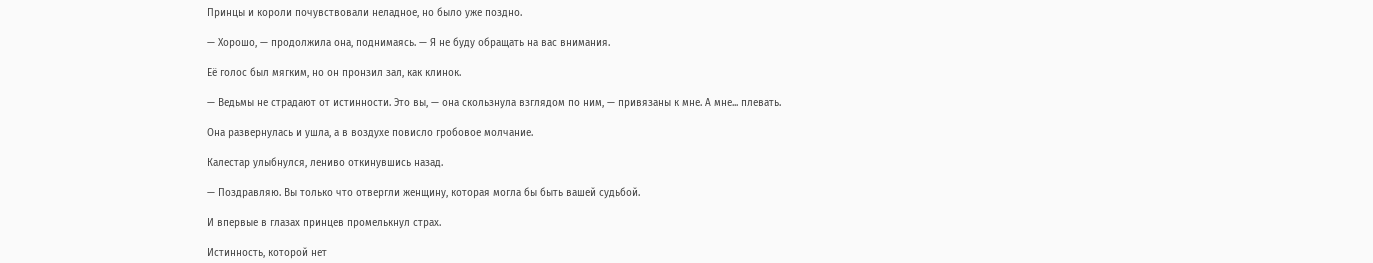Принцы и короли почувствовали неладное, но было уже поздно.

— Хорошо, — продолжила она, поднимаясь. — Я не буду обращать на вас внимания.

Её голос был мягким, но он пронзил зал, как клинок.

— Ведьмы не страдают от истинности. Это вы, — она скользнула взглядом по ним, — привязаны к мне. А мне... плевать.

Она развернулась и ушла, а в воздухе повисло гробовое молчание.

Калестар улыбнулся, лениво откинувшись назад.

— Поздравляю. Вы только что отвергли женщину, которая могла бы быть вашей судьбой.

И впервые в глазах принцев промелькнул страх.

Истинность, которой нет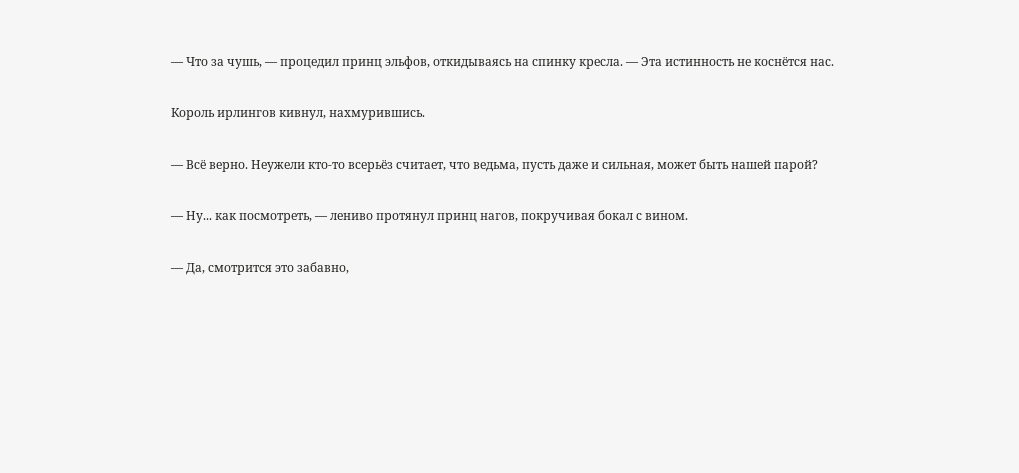— Что за чушь, — процедил принц эльфов, откидываясь на спинку кресла. — Эта истинность не коснётся нас.

Король ирлингов кивнул, нахмурившись.

— Всё верно. Неужели кто-то всерьёз считает, что ведьма, пусть даже и сильная, может быть нашей парой?

— Ну... как посмотреть, — лениво протянул принц нагов, покручивая бокал с вином.

— Да, смотрится это забавно,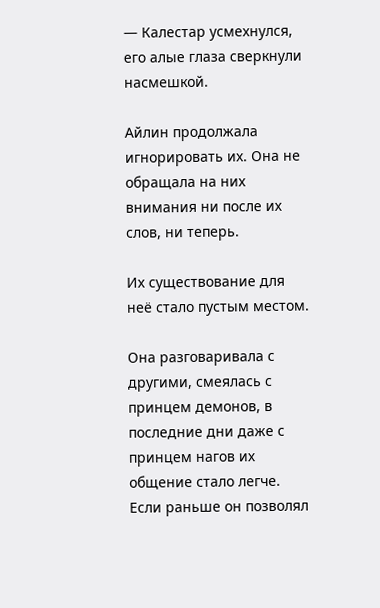— Калестар усмехнулся, его алые глаза сверкнули насмешкой.

Айлин продолжала игнорировать их. Она не обращала на них внимания ни после их слов, ни теперь.

Их существование для неё стало пустым местом.

Она разговаривала с другими, смеялась с принцем демонов, в последние дни даже с принцем нагов их общение стало легче. Если раньше он позволял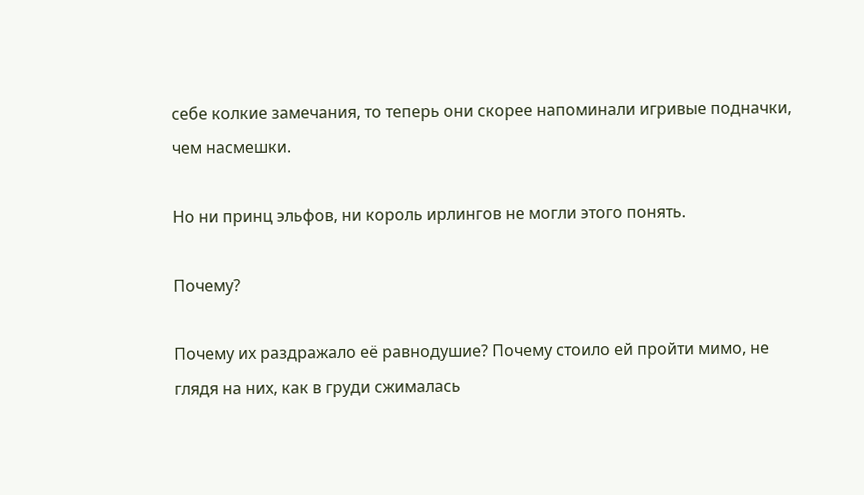себе колкие замечания, то теперь они скорее напоминали игривые подначки, чем насмешки.

Но ни принц эльфов, ни король ирлингов не могли этого понять.

Почему?

Почему их раздражало её равнодушие? Почему стоило ей пройти мимо, не глядя на них, как в груди сжималась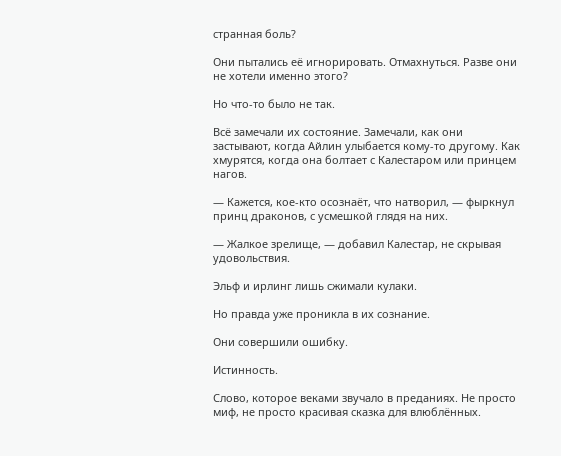странная боль?

Они пытались её игнорировать. Отмахнуться. Разве они не хотели именно этого?

Но что-то было не так.

Всё замечали их состояние. Замечали, как они застывают, когда Айлин улыбается кому-то другому. Как хмурятся, когда она болтает с Калестаром или принцем нагов.

— Кажется, кое-кто осознаёт, что натворил, — фыркнул принц драконов, с усмешкой глядя на них.

— Жалкое зрелище, — добавил Калестар, не скрывая удовольствия.

Эльф и ирлинг лишь сжимали кулаки.

Но правда уже проникла в их сознание.

Они совершили ошибку.

Истинность.

Слово, которое веками звучало в преданиях. Не просто миф, не просто красивая сказка для влюблённых.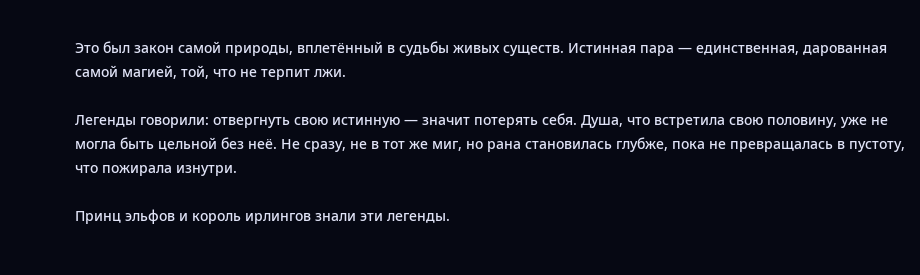Это был закон самой природы, вплетённый в судьбы живых существ. Истинная пара — единственная, дарованная самой магией, той, что не терпит лжи.

Легенды говорили: отвергнуть свою истинную — значит потерять себя. Душа, что встретила свою половину, уже не могла быть цельной без неё. Не сразу, не в тот же миг, но рана становилась глубже, пока не превращалась в пустоту, что пожирала изнутри.

Принц эльфов и король ирлингов знали эти легенды.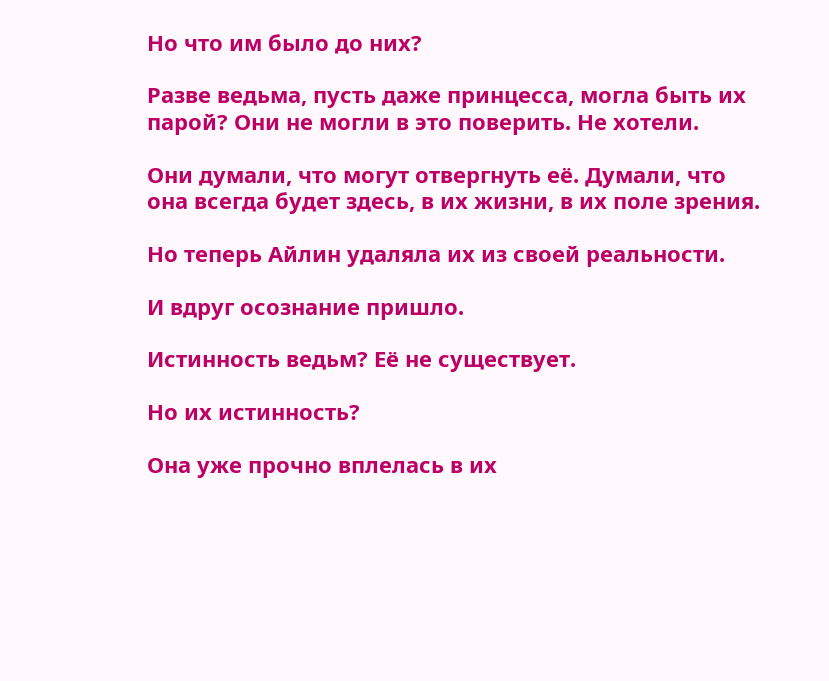Но что им было до них?

Разве ведьма, пусть даже принцесса, могла быть их парой? Они не могли в это поверить. Не хотели.

Они думали, что могут отвергнуть её. Думали, что она всегда будет здесь, в их жизни, в их поле зрения.

Но теперь Айлин удаляла их из своей реальности.

И вдруг осознание пришло.

Истинность ведьм? Её не существует.

Но их истинность?

Она уже прочно вплелась в их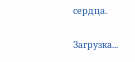сердца.

Загрузка...